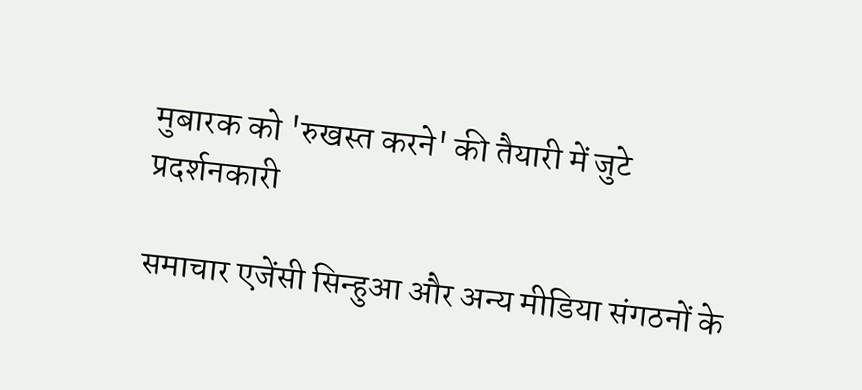मुबारक को 'रुखस्त करने' की तैयारी में जुटे प्रदर्शनकारी

समाचार एजेंसी सिन्हुआ और अन्य मीडिया संगठनों के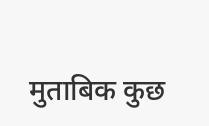मुताबिक कुछ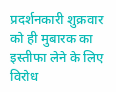प्रदर्शनकारी शुक्रवार को ही मुबारक का इस्तीफा लेने के लिए विरोध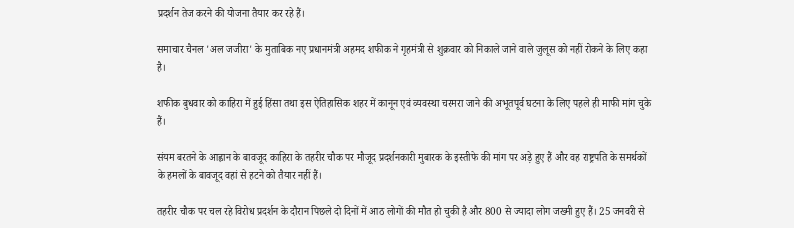प्रदर्शन तेज करने की योजना तैयार कर रहे हैं।

समाचार चैनल 'अल जजीरा' के मुताबिक नए प्रधानमंत्री अहमद शफीक ने गृहमंत्री से शुक्रवार को निकाले जाने वाले जुलूस को नहीं रोकने के लिए कहा है।

शफीक बुधवार को काहिरा में हुई हिंसा तथा इस ऐतिहासिक शहर में कानून एवं व्यवस्था चरमरा जाने की अभूतपूर्व घटना के लिए पहले ही माफी मांग चुके हैं।

संयम बरतने के आह्वान के बावजूद काहिरा के तहरीर चौक पर मौजूद प्रदर्शनकारी मुबारक के इस्तीफे की मांग पर अड़े हुए हैं और वह राष्ट्रपति के समर्थकों के हमलों के बावजूद वहां से हटने को तैयार नहीं हैं।

तहरीर चौक पर चल रहे विरोध प्रदर्शन के दौरान पिछले दो दिनों में आठ लोगों की मौत हो चुकी है और 800 से ज्यादा लोग जख्मी हुए हैं। 25 जनवरी से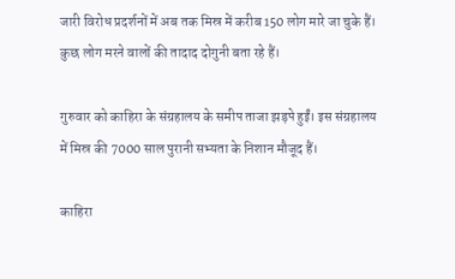जारी विरोध प्रदर्शनों में अब तक मिस्र में करीब 150 लोग मारे जा चुके हैं। कुछ लोग मरने वालों की तादाद दोगुनी बता रहे हैं।

गुरुवार को काहिरा के संग्रहालय के समीप ताजा झड़पे हुईं। इस संग्रहालय में मिस्र की 7000 साल पुरानी सभ्यता के निशान मौजूद हैं।

काहिरा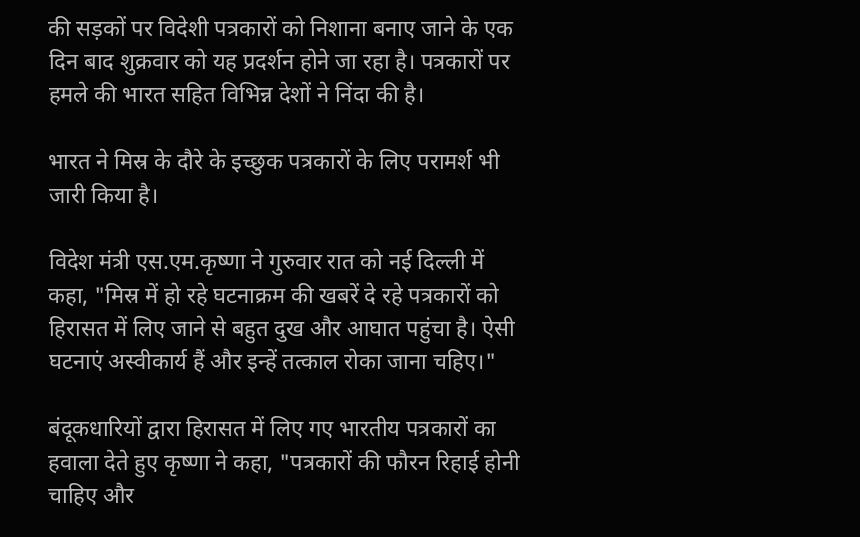की सड़कों पर विदेशी पत्रकारों को निशाना बनाए जाने के एक दिन बाद शुक्रवार को यह प्रदर्शन होने जा रहा है। पत्रकारों पर हमले की भारत सहित विभिन्न देशों ने निंदा की है।

भारत ने मिस्र के दौरे के इच्छुक पत्रकारों के लिए परामर्श भी जारी किया है।

विदेश मंत्री एस.एम.कृष्णा ने गुरुवार रात को नई दिल्ली में कहा, "मिस्र में हो रहे घटनाक्रम की खबरें दे रहे पत्रकारों को हिरासत में लिए जाने से बहुत दुख और आघात पहुंचा है। ऐसी घटनाएं अस्वीकार्य हैं और इन्हें तत्काल रोका जाना चहिए।"

बंदूकधारियों द्वारा हिरासत में लिए गए भारतीय पत्रकारों का हवाला देते हुए कृष्णा ने कहा, "पत्रकारों की फौरन रिहाई होनी चाहिए और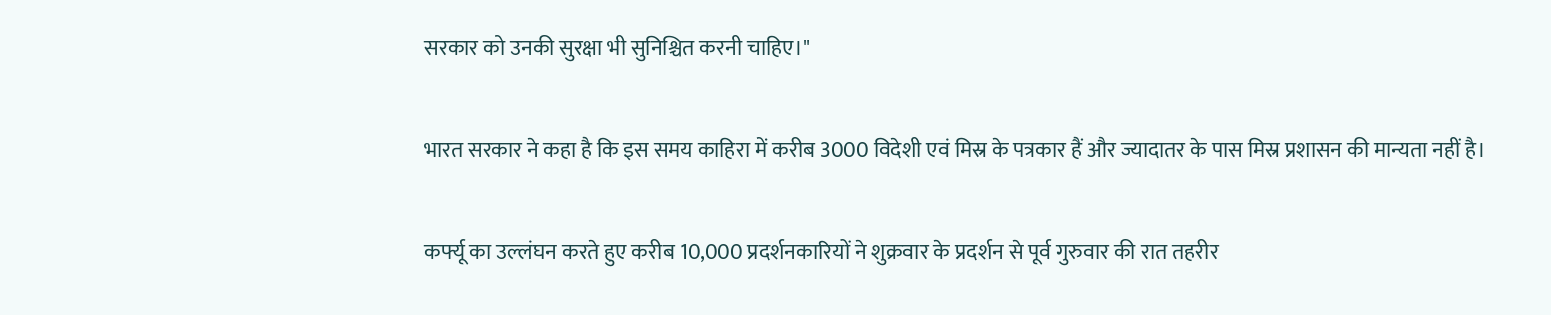सरकार को उनकी सुरक्षा भी सुनिश्चित करनी चाहिए।"

भारत सरकार ने कहा है कि इस समय काहिरा में करीब 3000 विदेशी एवं मिस्र के पत्रकार हैं और ज्यादातर के पास मिस्र प्रशासन की मान्यता नहीं है।

कर्फ्यू का उल्लंघन करते हुए करीब 10,000 प्रदर्शनकारियों ने शुक्रवार के प्रदर्शन से पूर्व गुरुवार की रात तहरीर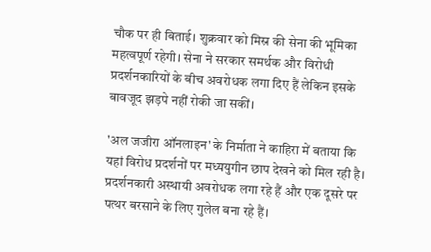चौक पर ही बिताई। शुक्रवार को मिस्र की सेना की भूमिका महत्वपूर्ण रहेगी। सेना ने सरकार समर्थक और विरोधी प्रदर्शनकारियों के बीच अवरोधक लगा दिए हैं लेकिन इसके बावजूद झड़पे नहीं रोकी जा सकीं।

'अल जजीरा ऑनलाइन' के निर्माता ने काहिरा में बताया कि यहां विरोध प्रदर्शनों पर मध्ययुगीन छाप देखने को मिल रही है। प्रदर्शनकारी अस्थायी अवरोधक लगा रहे हैं और एक दूसरे पर पत्थर बरसाने के लिए गुलेल बना रहे हैं।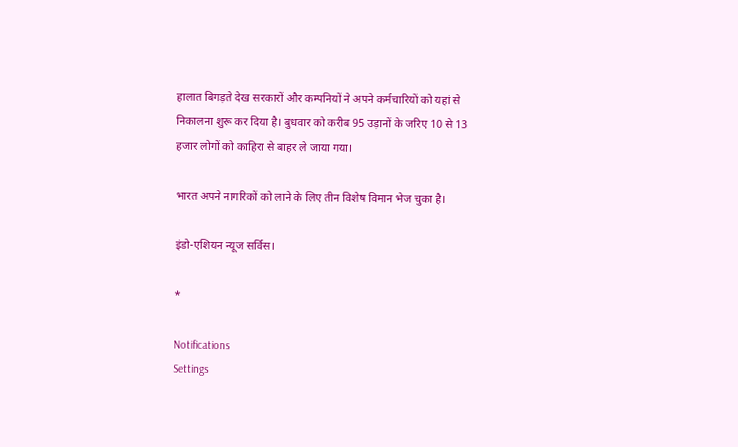हालात बिगड़ते देख सरकारों और कम्पनियों ने अपने कर्मचारियों को यहां से निकालना शुरू कर दिया है। बुधवार को करीब 95 उड़ानों के जरिए 10 से 13 हजार लोगों को काहिरा से बाहर ले जाया गया।

भारत अपने नागरिकों को लाने के लिए तीन विशेष विमान भेज चुका है।

इंडो-एशियन न्यूज सर्विस।

*

Notifications
Settings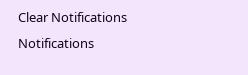Clear Notifications
Notifications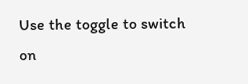Use the toggle to switch on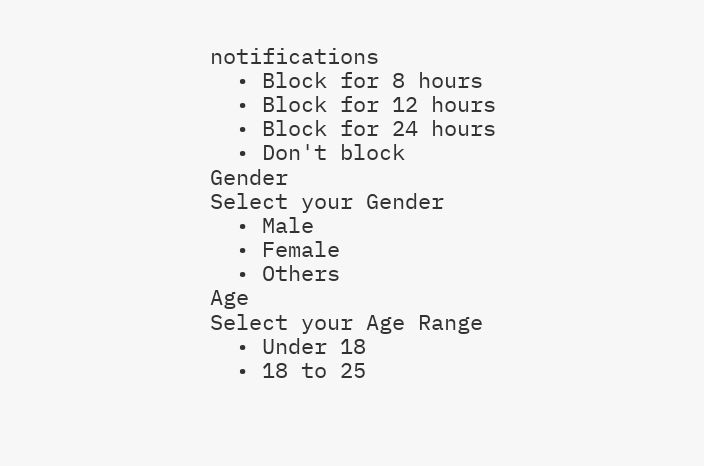notifications
  • Block for 8 hours
  • Block for 12 hours
  • Block for 24 hours
  • Don't block
Gender
Select your Gender
  • Male
  • Female
  • Others
Age
Select your Age Range
  • Under 18
  • 18 to 25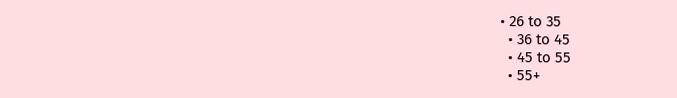• 26 to 35
  • 36 to 45
  • 45 to 55
  • 55+